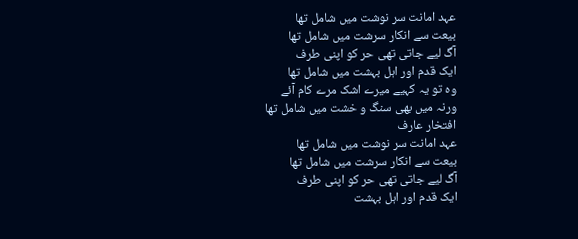عہد امانت سر نوشت میں شامل تھا
بیعت سے انکار سرشت میں شامل تھا
آگ لیے جاتی تھی حر کو اپنی طرف
ایک قدم اور اہل بہشت میں شامل تھا
وہ تو یہ کہیے میرے اشک مرے کام آئے
ورنہ میں بھی سنگ و خشت میں شامل تھا
افتخار عارف
عہد امانت سر نوشت میں شامل تھا
بیعت سے انکار سرشت میں شامل تھا
آگ لیے جاتی تھی حر کو اپنی طرف
ایک قدم اور اہل بہشت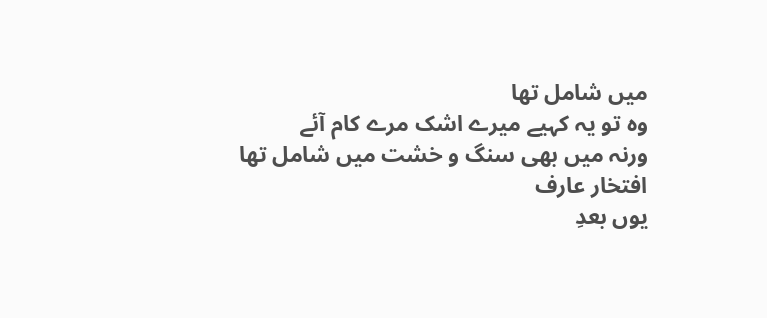میں شامل تھا
وہ تو یہ کہیے میرے اشک مرے کام آئے
ورنہ میں بھی سنگ و خشت میں شامل تھا
افتخار عارف
یوں بعدِ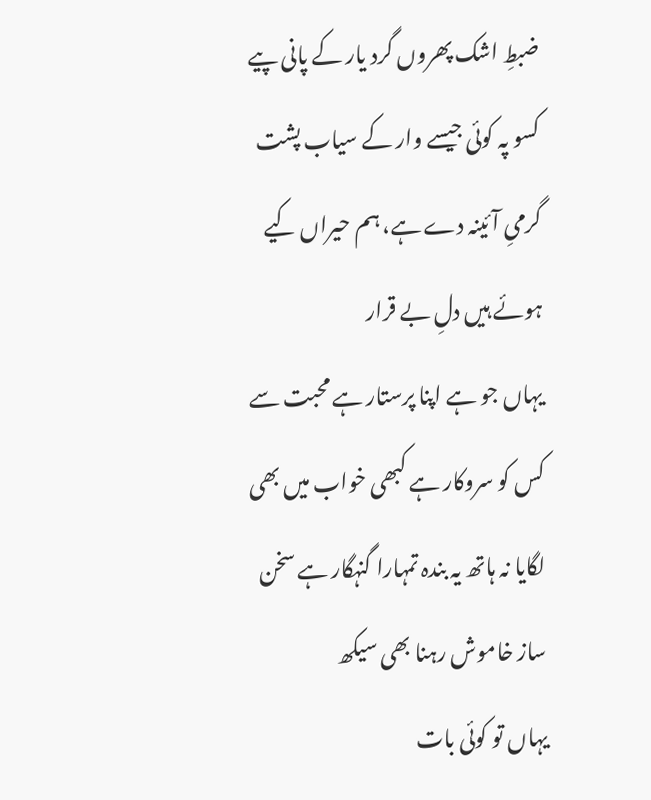ضبطِ اشک پھروں گرد یار کے پانی پیے کسو پہ کوئی جیسے وار کے سیاب پشت گرمیِ آئینہ دے ہے، ہم حیراں کیے ہوئے ہیں دلِ بے قرار
یہاں جو ہے اپنا پرستار ہے محبت سے کس کو سروکار ہے کبھی خواب میں بھی لگایا نہ ہاتھ یہ بندہ تمہارا گنہگار ہے سخن ساز خاموش رہنا بھی سیکھ
یہاں تو کوئی بات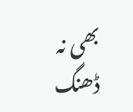بھی نہ ڈھنگ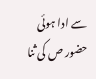سے ادا ہوئی حضور ص کی ثنا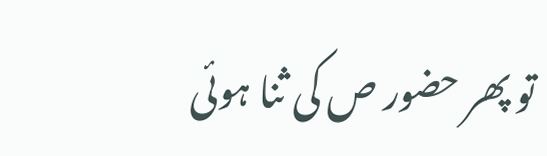تو پھر حضور ص کی ثنا ہوئی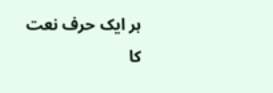ہر ایک حرف نعت کا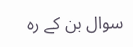سوال بن کے رہ